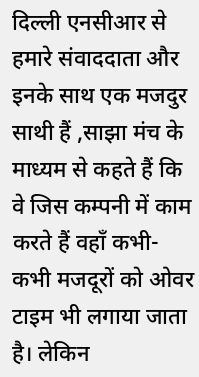दिल्ली एनसीआर से हमारे संवाददाता और इनके साथ एक मजदुर साथी हैं ,साझा मंच के माध्यम से कहते हैं कि वे जिस कम्पनी में काम करते हैं वहाँ कभी-कभी मजदूरों को ओवर टाइम भी लगाया जाता है। लेकिन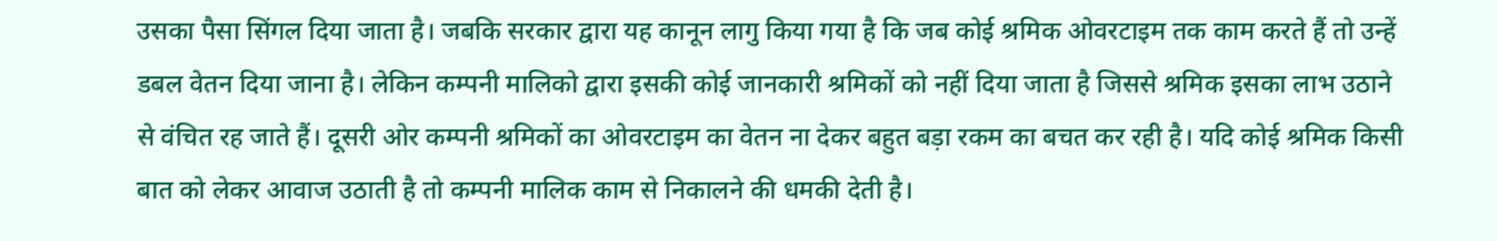उसका पैसा सिंगल दिया जाता है। जबकि सरकार द्वारा यह कानून लागु किया गया है कि जब कोई श्रमिक ओवरटाइम तक काम करते हैं तो उन्हें डबल वेतन दिया जाना है। लेकिन कम्पनी मालिको द्वारा इसकी कोई जानकारी श्रमिकों को नहीं दिया जाता है जिससे श्रमिक इसका लाभ उठाने से वंचित रह जाते हैं। दूसरी ओर कम्पनी श्रमिकों का ओवरटाइम का वेतन ना देकर बहुत बड़ा रकम का बचत कर रही है। यदि कोई श्रमिक किसी बात को लेकर आवाज उठाती है तो कम्पनी मालिक काम से निकालने की धमकी देती है।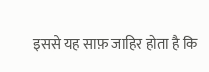इससे यह साफ़ जाहिर होता है कि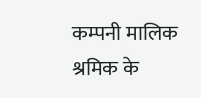कम्पनी मालिक श्रमिक के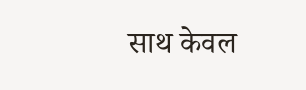साथ केवल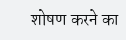शोषण करने का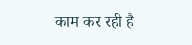काम कर रही है